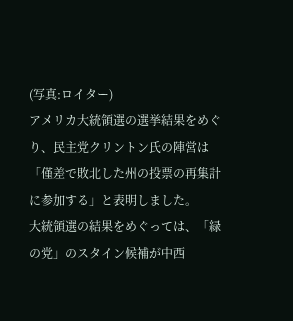(写真:ロイター)
アメリカ大統領選の選挙結果をめぐり、民主党クリントン氏の陣営は「僅差で敗北した州の投票の再集計に参加する」と表明しました。
大統領選の結果をめぐっては、「緑の党」のスタイン候補が中西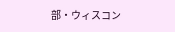部・ウィスコン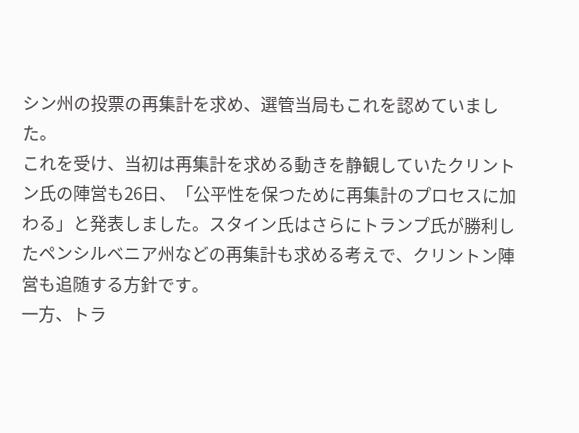シン州の投票の再集計を求め、選管当局もこれを認めていました。
これを受け、当初は再集計を求める動きを静観していたクリントン氏の陣営も26日、「公平性を保つために再集計のプロセスに加わる」と発表しました。スタイン氏はさらにトランプ氏が勝利したペンシルベニア州などの再集計も求める考えで、クリントン陣営も追随する方針です。
一方、トラ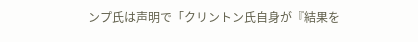ンプ氏は声明で「クリントン氏自身が『結果を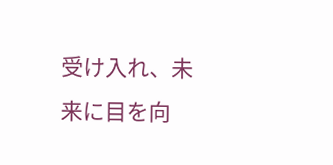受け入れ、未来に目を向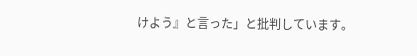けよう』と言った」と批判しています。